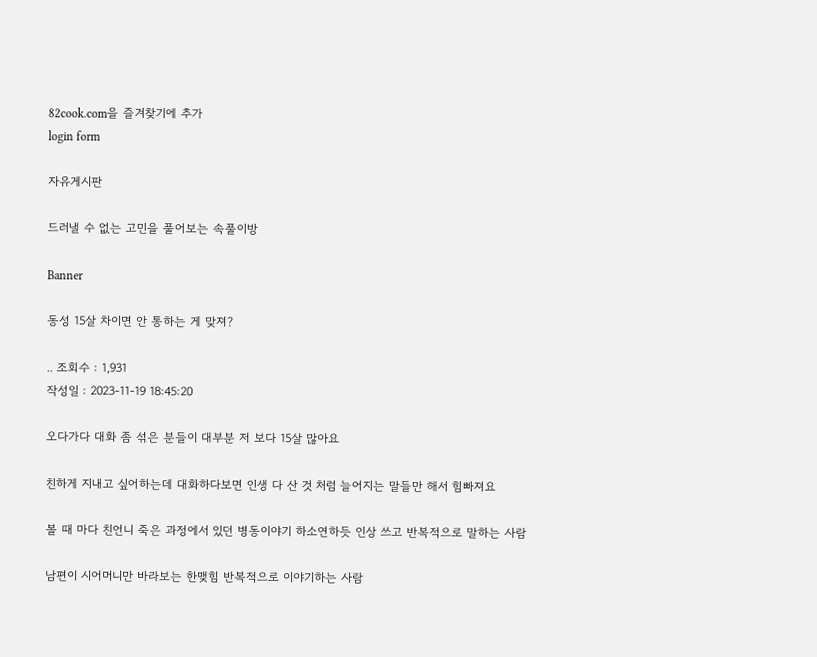82cook.com을 즐겨찾기에 추가
login form

자유게시판

드러낼 수 없는 고민을 풀어보는 속풀이방

Banner

동성 15살 차이면 안 통하는 게 맞져?

.. 조회수 : 1,931
작성일 : 2023-11-19 18:45:20

오다가다 대화 좀 섞은 분들이 대부분 저 보다 15살 많아요

친하게 지내고 싶어하는데 대화하다보면 인생 다 산 것 처럼 늘어지는 말들만 해서 힘빠져요

볼 때 마다 친언니 죽은 과정에서 있던 병동이야기 하소연하듯 인상 쓰고 반복적으로 말하는 사람

남편이 시어머니만 바라보는 한맺힘 반복적으로 이야기하는 사람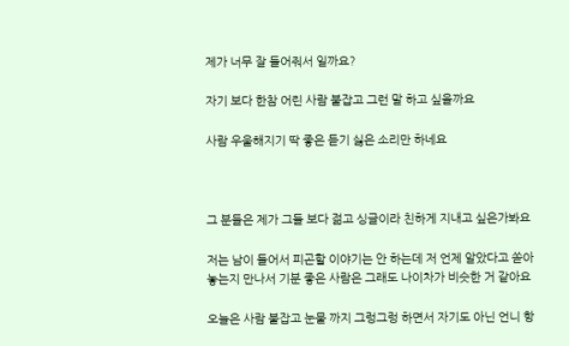제가 너무 잘 들어줘서 일까요?

자기 보다 한참 어린 사람 붙잡고 그런 말 하고 싶을까요

사람 우울해지기 딱 좋은 듣기 싫은 소리만 하네요



그 분들은 제가 그들 보다 젊고 싱글이라 친하게 지내고 싶은가봐요

저는 남이 들어서 피곤할 이야기는 안 하는데 저 언제 알았다고 쏟아놓는지 만나서 기분 좋은 사람은 그래도 나이차가 비슷한 거 같아요

오늘은 사람 붙잡고 눈물 까지 그렁그렁 하면서 자기도 아닌 언니 항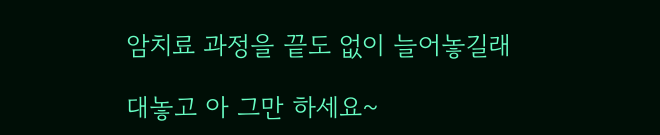암치료 과정을 끝도 없이 늘어놓길래

대놓고 아 그만 하세요~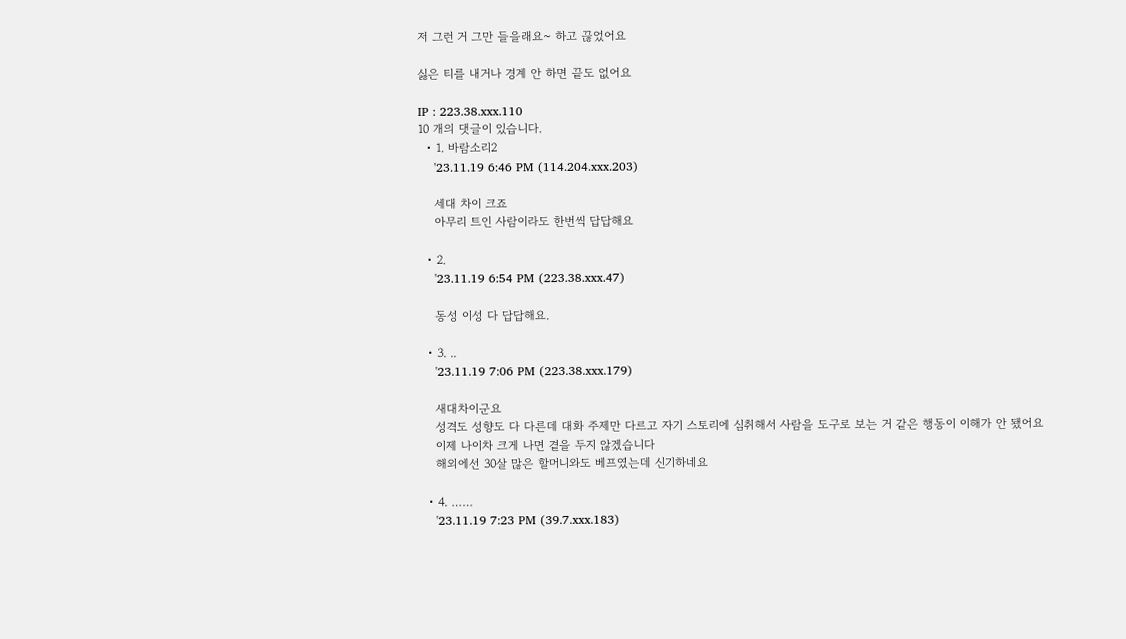저 그런 거 그만 들을래요~ 하고 끊었어요

싫은 티를 내거나 경계 안 하면 끝도 없어요

IP : 223.38.xxx.110
10 개의 댓글이 있습니다.
  • 1. 바람소리2
    '23.11.19 6:46 PM (114.204.xxx.203)

    세대 차이 크죠
    아무리 트인 사람이라도 한번씩 답답해요

  • 2.
    '23.11.19 6:54 PM (223.38.xxx.47)

    동성 이성 다 답답해요.

  • 3. ..
    '23.11.19 7:06 PM (223.38.xxx.179)

    새대차이군요
    성격도 성향도 다 다른데 대화 주제만 다르고 자기 스토리에 심취해서 사람을 도구로 보는 거 같은 행동이 이해가 안 됐어요
    이제 나이차 크게 나면 곁을 두지 않겠습니다
    해외에선 30살 많은 할머니와도 베프였는데 신기하네요

  • 4. ……
    '23.11.19 7:23 PM (39.7.xxx.183)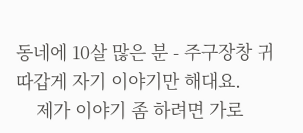동네에 10살 많은 분 - 주구장창 귀 따갑게 자기 이야기만 해대요.
    제가 이야기 좀 하려면 가로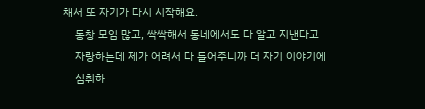채서 또 자기가 다시 시작해요.
    동창 모임 많고, 싹싹해서 동네에서도 다 알고 지낸다고
    자랑하는데 제가 어려서 다 들어주니까 더 자기 이야기에
    심취하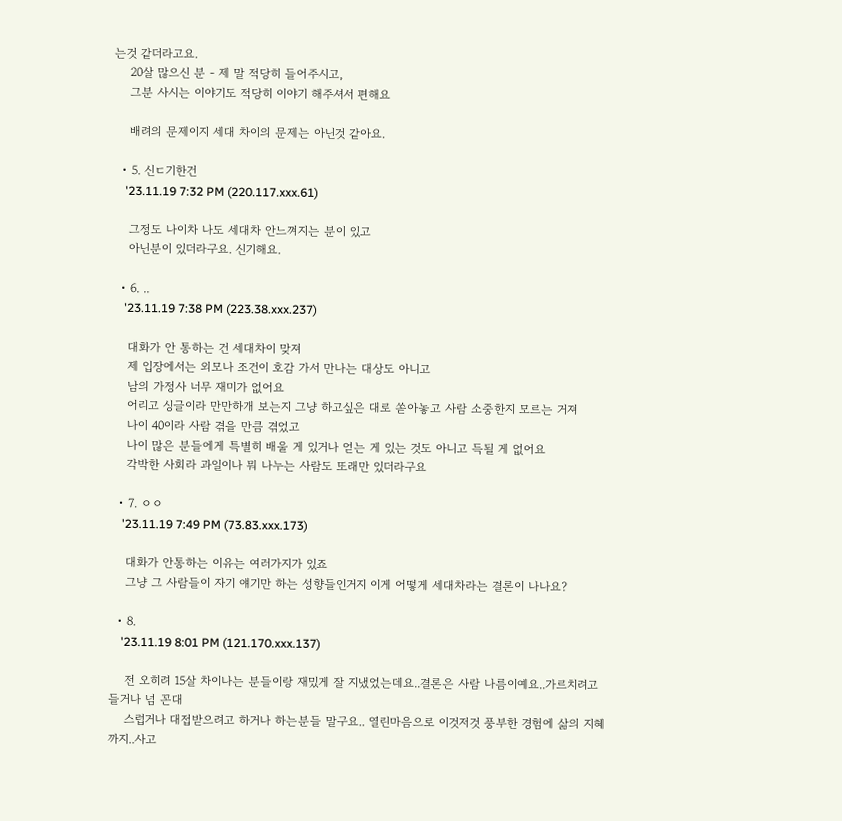는것 같더라고요.
    20살 많으신 분 - 제 말 적당히 들어주시고,
    그분 사시는 이야기도 적당히 이야기 해주셔서 편해요

    배려의 문제이지 세대 차이의 문제는 아닌것 같아요.

  • 5. 신ㄷ기한건
    '23.11.19 7:32 PM (220.117.xxx.61)

    그정도 나이차 나도 세대차 안느껴지는 분이 있고
    아닌분이 있더라구요. 신기해요.

  • 6. ..
    '23.11.19 7:38 PM (223.38.xxx.237)

    대화가 안 통하는 건 세대차이 맞져
    제 입장에서는 외모나 조건이 호감 가서 만나는 대상도 아니고
    남의 가정사 너무 재미가 없어요
    어리고 싱글이라 만만하개 보는지 그냥 하고싶은 대로 쏟아놓고 사람 소중한지 모르는 거져
    나이 40이라 사람 겪을 만큼 겪었고
    나이 많은 분들에게 특별히 배울 게 있거나 얻는 게 있는 것도 아니고 득될 게 없어요
    각박한 사회라 과일이나 뭐 나누는 사람도 또래만 있더라구요

  • 7. ㅇㅇ
    '23.11.19 7:49 PM (73.83.xxx.173)

    대화가 안통하는 이유는 여러가지가 있죠
    그냥 그 사람들이 자기 얘기만 하는 성향들인거지 이게 어떻게 세대차라는 결론이 나나요?

  • 8.
    '23.11.19 8:01 PM (121.170.xxx.137)

    전 오히려 15살 차이나는 분들이랑 재밌게 잘 지냈었는데요..결론은 사람 나름이예요..가르치려고 들거나 넘 꼰대
    스럽거나 대접받으려고 하거나 하는분들 말구요.. 열린마음으로 이것저것 풍부한 경험에 삶의 지혜까지..사고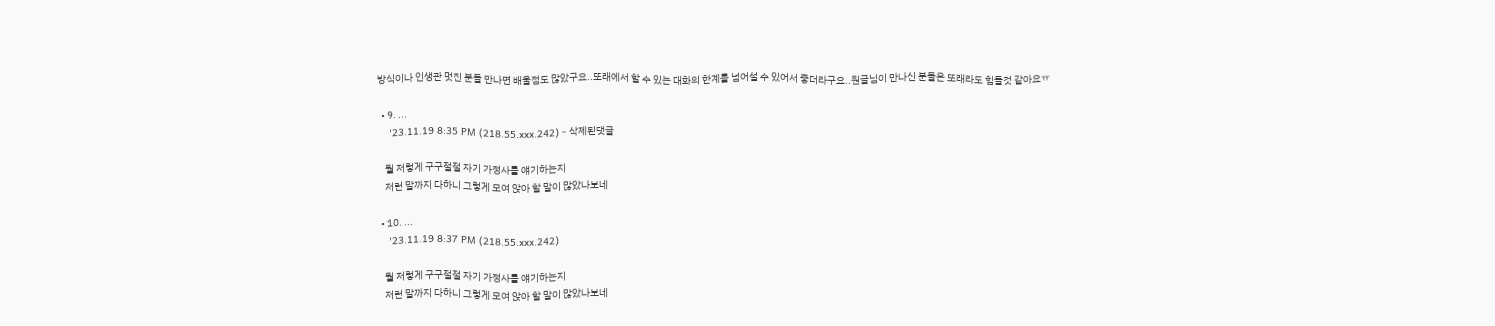방식이나 인생관 멋진 분들 만나면 배울점도 많았구요..또래에서 할 수 있는 대화의 한계를 넘어설 수 있어서 좋더라구요..원글님이 만나신 분들은 또래라도 힘들것 같아요ㅠ

  • 9. ...
    '23.11.19 8:35 PM (218.55.xxx.242) - 삭제된댓글

    뭘 저렇게 구구절절 자기 가정사를 얘기하는지
    저런 말까지 다하니 그렇게 모여 앉아 할 말이 많았나보네

  • 10. ...
    '23.11.19 8:37 PM (218.55.xxx.242)

    뭘 저렇게 구구절절 자기 가정사를 얘기하는지
    저런 말까지 다하니 그렇게 모여 앉아 할 말이 많았나보네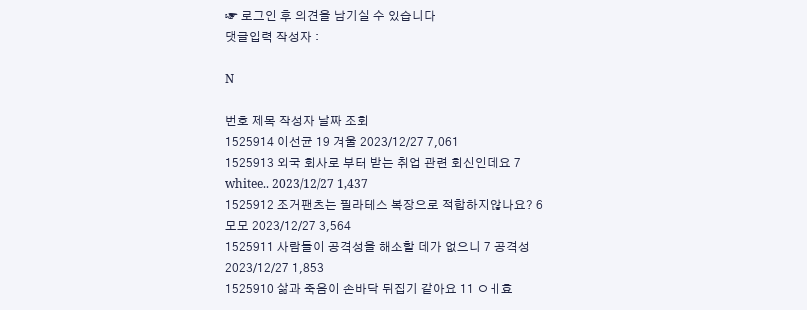☞ 로그인 후 의견을 남기실 수 있습니다
댓글입력 작성자 :

N

번호 제목 작성자 날짜 조회
1525914 이선균 19 겨울 2023/12/27 7,061
1525913 외국 회사로 부터 받는 취업 관련 회신인데요 7 whitee.. 2023/12/27 1,437
1525912 조거팬츠는 필라테스 복장으로 적합하지않나요? 6 모모 2023/12/27 3,564
1525911 사람들이 공격성을 해소할 데가 없으니 7 공격성 2023/12/27 1,853
1525910 삶과 죽음이 손바닥 뒤집기 같아요 11 ㅇㅔ효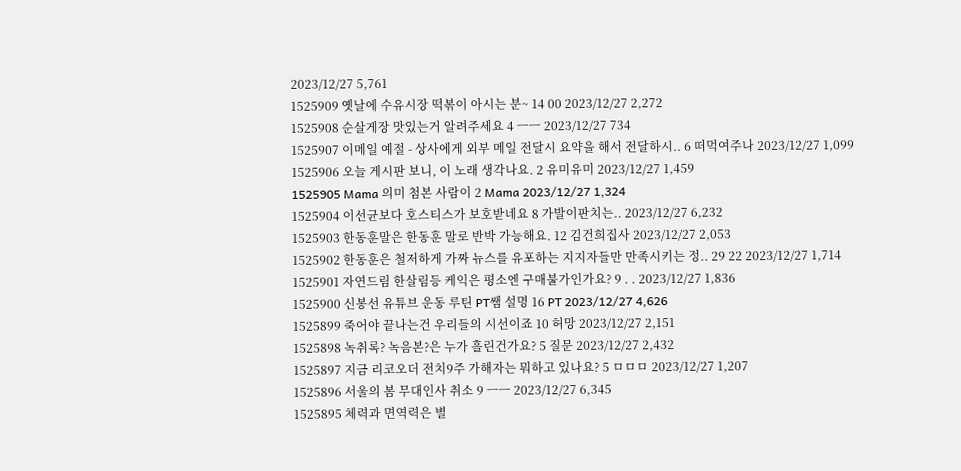2023/12/27 5,761
1525909 옛날에 수유시장 떡볶이 아시는 분~ 14 00 2023/12/27 2,272
1525908 순살게장 맛있는거 알려주세요 4 ㅡㅡ 2023/12/27 734
1525907 이메일 예절 - 상사에게 외부 메일 전달시 요약을 해서 전달하시.. 6 떠먹여주나 2023/12/27 1,099
1525906 오늘 게시판 보니, 이 노래 생각나요. 2 유미유미 2023/12/27 1,459
1525905 Mama 의미 첨본 사람이 2 Mama 2023/12/27 1,324
1525904 이선균보다 호스티스가 보호받네요 8 가발이판치는.. 2023/12/27 6,232
1525903 한동훈말은 한동훈 말로 반박 가능해요. 12 김건희집사 2023/12/27 2,053
1525902 한동훈은 철저하게 가짜 뉴스를 유포하는 지지자들만 만족시키는 정.. 29 22 2023/12/27 1,714
1525901 자연드림 한살림등 케익은 평소엔 구매불가인가요? 9 . . 2023/12/27 1,836
1525900 신봉선 유튜브 운동 루틴 PT쌤 설명 16 PT 2023/12/27 4,626
1525899 죽어야 끝나는건 우리들의 시선이죠 10 허망 2023/12/27 2,151
1525898 녹취록? 녹음본?은 누가 흘린건가요? 5 질문 2023/12/27 2,432
1525897 지금 리코오더 전치9주 가해자는 뭐하고 있나요? 5 ㅁㅁㅁ 2023/12/27 1,207
1525896 서울의 봄 무대인사 취소 9 ㅡㅡ 2023/12/27 6,345
1525895 체력과 면역력은 별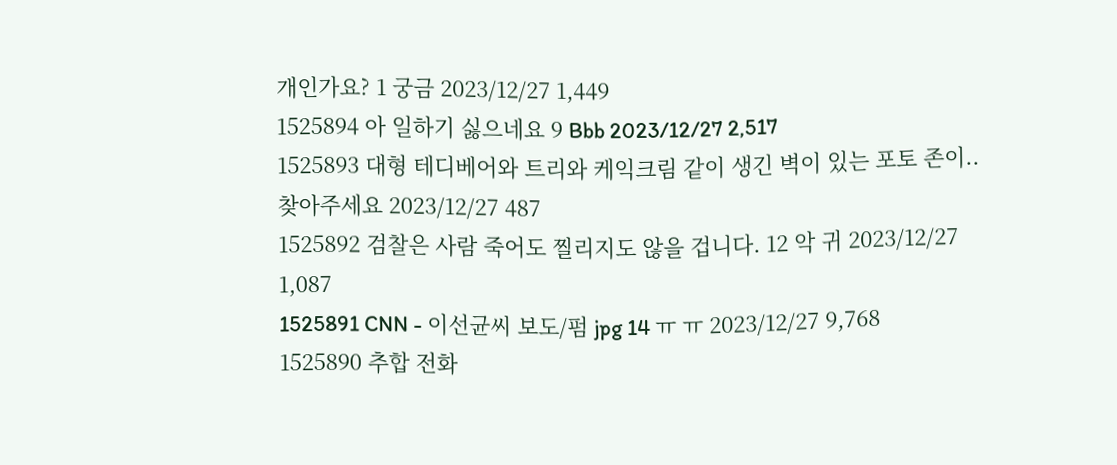개인가요? 1 궁금 2023/12/27 1,449
1525894 아 일하기 싫으네요 9 Bbb 2023/12/27 2,517
1525893 대형 테디베어와 트리와 케익크림 같이 생긴 벽이 있는 포토 존이.. 찾아주세요 2023/12/27 487
1525892 검찰은 사람 죽어도 찔리지도 않을 겁니다. 12 악 귀 2023/12/27 1,087
1525891 CNN - 이선균씨 보도/펌 jpg 14 ㅠ ㅠ 2023/12/27 9,768
1525890 추합 전화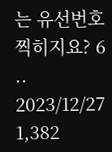는 유선번호 찍히지요? 6 .. 2023/12/27 1,382